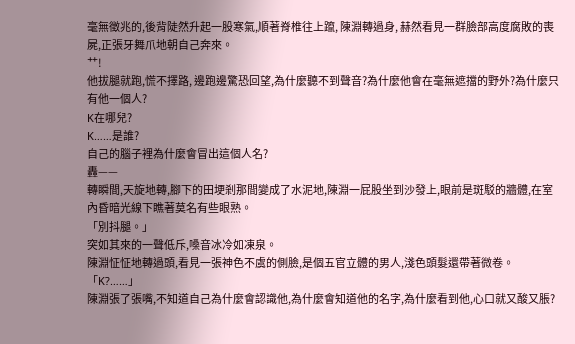毫無徵兆的,後背陡然升起一股寒氣,順著脊椎往上躥, 陳淵轉過身, 赫然看見一群臉部高度腐敗的喪屍,正張牙舞爪地朝自己奔來。
艹!
他拔腿就跑,慌不擇路, 邊跑邊驚恐回望,為什麼聽不到聲音?為什麼他會在毫無遮擋的野外?為什麼只有他一個人?
K在哪兒?
K……是誰?
自己的腦子裡為什麼會冒出這個人名?
轟——
轉瞬間,天旋地轉,腳下的田埂剎那間變成了水泥地,陳淵一屁股坐到沙發上,眼前是斑駁的牆體,在室內昏暗光線下瞧著莫名有些眼熟。
「別抖腿。」
突如其來的一聲低斥,嗓音冰冷如凍泉。
陳淵怔怔地轉過頭,看見一張神色不虞的側臉,是個五官立體的男人,淺色頭髮還帶著微卷。
「K?……」
陳淵張了張嘴,不知道自己為什麼會認識他,為什麼會知道他的名字,為什麼看到他,心口就又酸又脹?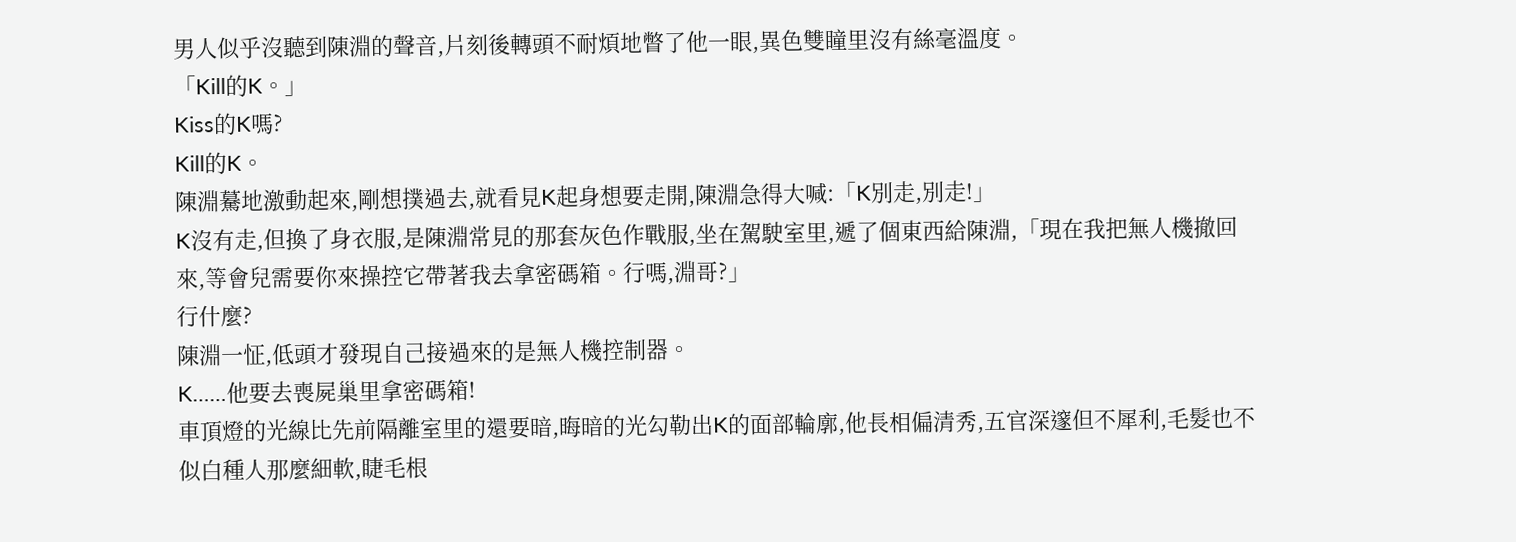男人似乎沒聽到陳淵的聲音,片刻後轉頭不耐煩地瞥了他一眼,異色雙瞳里沒有絲毫溫度。
「Kill的K。」
Kiss的K嗎?
Kill的K。
陳淵驀地激動起來,剛想撲過去,就看見K起身想要走開,陳淵急得大喊:「K別走,別走!」
K沒有走,但換了身衣服,是陳淵常見的那套灰色作戰服,坐在駕駛室里,遞了個東西給陳淵,「現在我把無人機撤回來,等會兒需要你來操控它帶著我去拿密碼箱。行嗎,淵哥?」
行什麼?
陳淵一怔,低頭才發現自己接過來的是無人機控制器。
K……他要去喪屍巢里拿密碼箱!
車頂燈的光線比先前隔離室里的還要暗,晦暗的光勾勒出K的面部輪廓,他長相偏清秀,五官深邃但不犀利,毛髮也不似白種人那麼細軟,睫毛根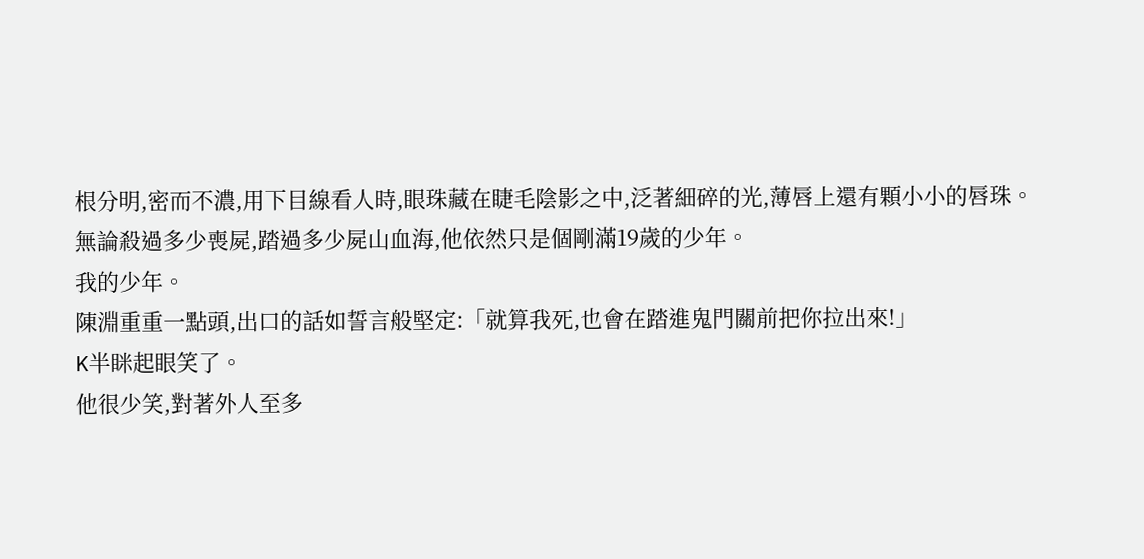根分明,密而不濃,用下目線看人時,眼珠藏在睫毛陰影之中,泛著細碎的光,薄唇上還有顆小小的唇珠。
無論殺過多少喪屍,踏過多少屍山血海,他依然只是個剛滿19歲的少年。
我的少年。
陳淵重重一點頭,出口的話如誓言般堅定:「就算我死,也會在踏進鬼門關前把你拉出來!」
K半眯起眼笑了。
他很少笑,對著外人至多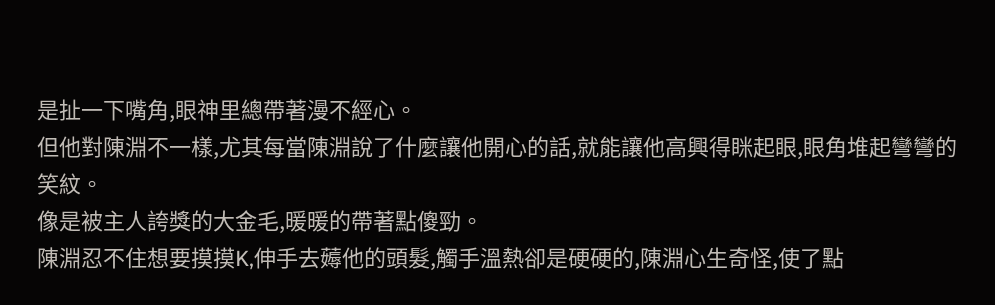是扯一下嘴角,眼神里總帶著漫不經心。
但他對陳淵不一樣,尤其每當陳淵說了什麼讓他開心的話,就能讓他高興得眯起眼,眼角堆起彎彎的笑紋。
像是被主人誇獎的大金毛,暖暖的帶著點傻勁。
陳淵忍不住想要摸摸K,伸手去薅他的頭髮,觸手溫熱卻是硬硬的,陳淵心生奇怪,使了點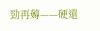勁再薅——硬還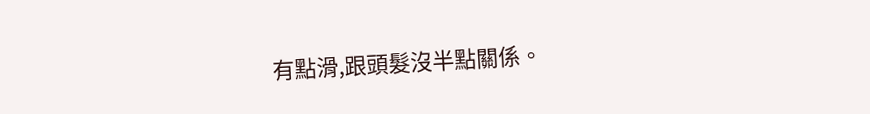有點滑,跟頭髮沒半點關係。